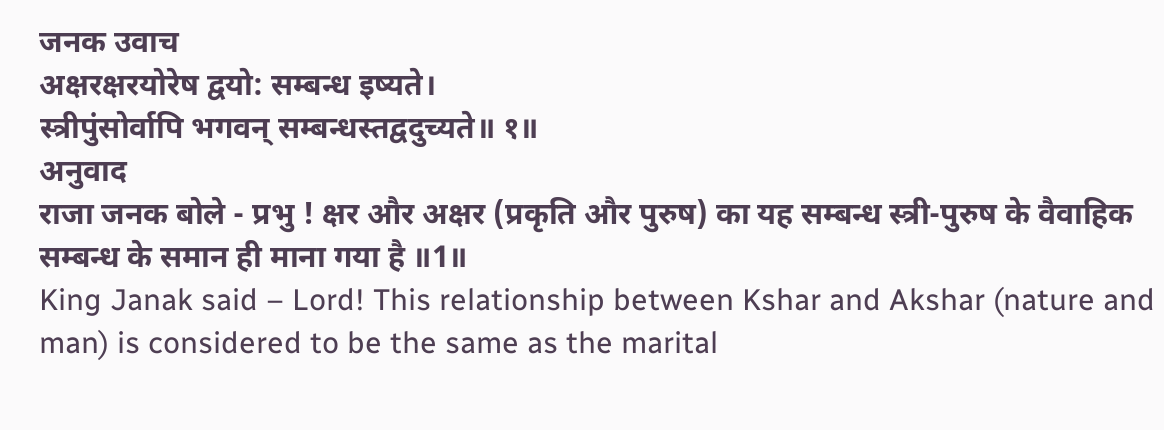जनक उवाच
अक्षरक्षरयोरेष द्वयो: सम्बन्ध इष्यते।
स्त्रीपुंसोर्वापि भगवन् सम्बन्धस्तद्वदुच्यते॥ १॥
अनुवाद
राजा जनक बोले - प्रभु ! क्षर और अक्षर (प्रकृति और पुरुष) का यह सम्बन्ध स्त्री-पुरुष के वैवाहिक सम्बन्ध के समान ही माना गया है ॥1॥
King Janak said – Lord! This relationship between Kshar and Akshar (nature and man) is considered to be the same as the marital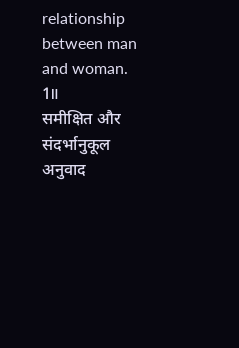relationship between man and woman. 1॥
समीक्षित और संदर्भानुकूल अनुवाद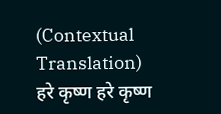(Contextual Translation)
हरे कृष्ण हरे कृष्ण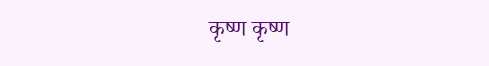कृष्ण कृष्ण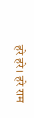हरे हरे। हरे राम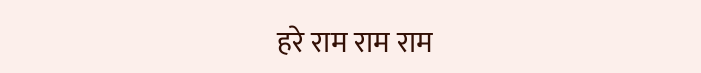हरे राम राम राम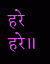हरे हरे॥